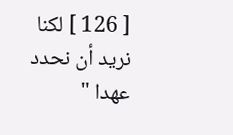[ 126 ] لكنا نريد أن نحدد عهدا "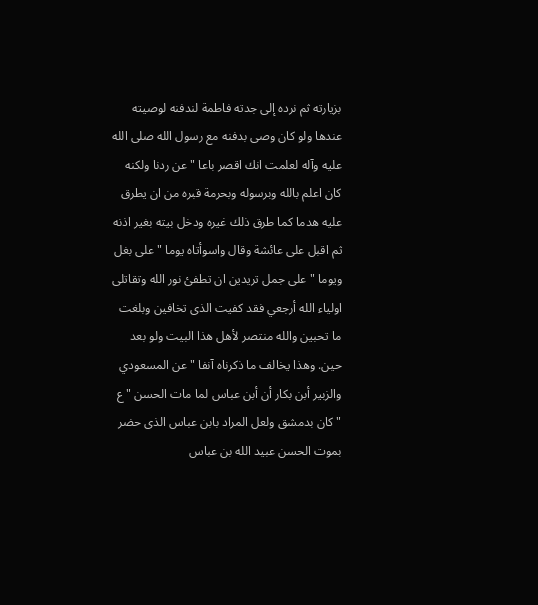بزيارته ثم نرده إلى جدته فاطمة لندفنه لوصيته عندها ولو كان وصى بدفنه مع رسول الله صلى الله عليه وآله لعلمت انك اقصر باعا " عن ردنا ولكنه كان اعلم بالله وبرسوله وبحرمة قبره من ان يطرق عليه هدما كما طرق ذلك غيره ودخل بيته بغير اذنه ثم اقبل على عائشة وقال واسوأتاه يوما " على بغل ويوما " على جمل تريدين ان تطفئ نور الله وتقاتلى اولياء الله أرجعي فقد كفيت الذى تخافين وبلغت ما تحبين والله منتصر لأهل هذا البيت ولو بعد حين. وهذا يخالف ما ذكرناه آنفا " عن المسعودي والزبير أبن بكار أن أبن عباس لما مات الحسن " ع " كان بدمشق ولعل المراد بابن عباس الذى حضر بموت الحسن عبيد الله بن عباس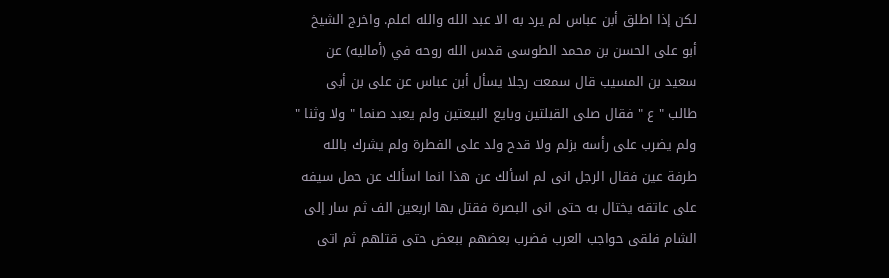لكن إذا اطلق أبن عباس لم يرد به الا عبد الله والله اعلم. واخرج الشيخ أبو على الحسن بن محمد الطوسى قدس الله روحه في (أماليه) عن سعيد بن المسيب قال سمعت رجلا يسأل أبن عباس عن على بن أبى طالب " ع " فقال صلى القبلتين وبايع البيعتين ولم يعبد صنما " ولا وثنا " ولم يضرب على رأسه بزلم ولا قدح ولد على الفطرة ولم يشرك بالله طرفة عين فقال الرجل انى لم اسألك عن هذا انما اسألك عن حمل سيفه على عاتقه يختال به حتى انى البصرة فقتل بها اربعين الف ثم سار إلى الشام فلقى حواجب العرب فضرب بعضهم ببعض حتى قتلهم ثم اتى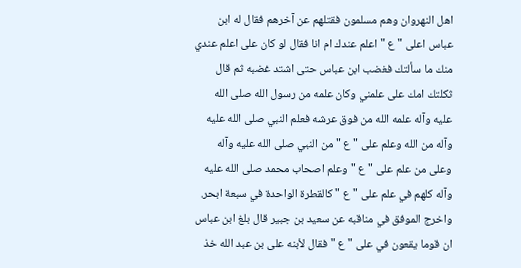اهل النهروان وهم مسلمون فقتلهم عن آخرهم فقال له ابن عباس اعلى " ع " اعلم عندك ام انا فقال لو كان على اعلم عندي منك ما سألتك فغضب ابن عباس حتى اشتد غضبه ثم قال ثكلتك امك على علمني وكان علمه من رسول الله صلى الله عليه وآله علمه الله من فوق عرشه فعلم النبي صلى الله عليه وآله من الله وعلم على " ع " من النبي صلى الله عليه وآله وعلى من علم على " ع " وعلم اصحاب محمد صلى الله عليه وآله كلهم في علم على " ع " كالقطرة الواحدة في سبعة ابحر. واخرج الموفق في مناقبه عن سعيد بن جبير قال بلغ ابن عباس ان قوما يقعون في على " ع " فقال لأبنه على بن عبد الله خذ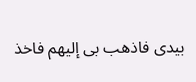بيدى فاذهب بى إليهم فاخذ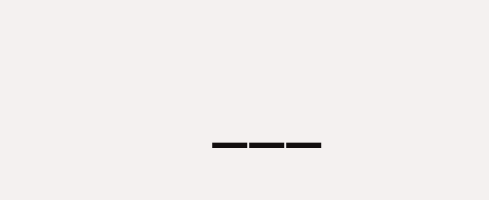___